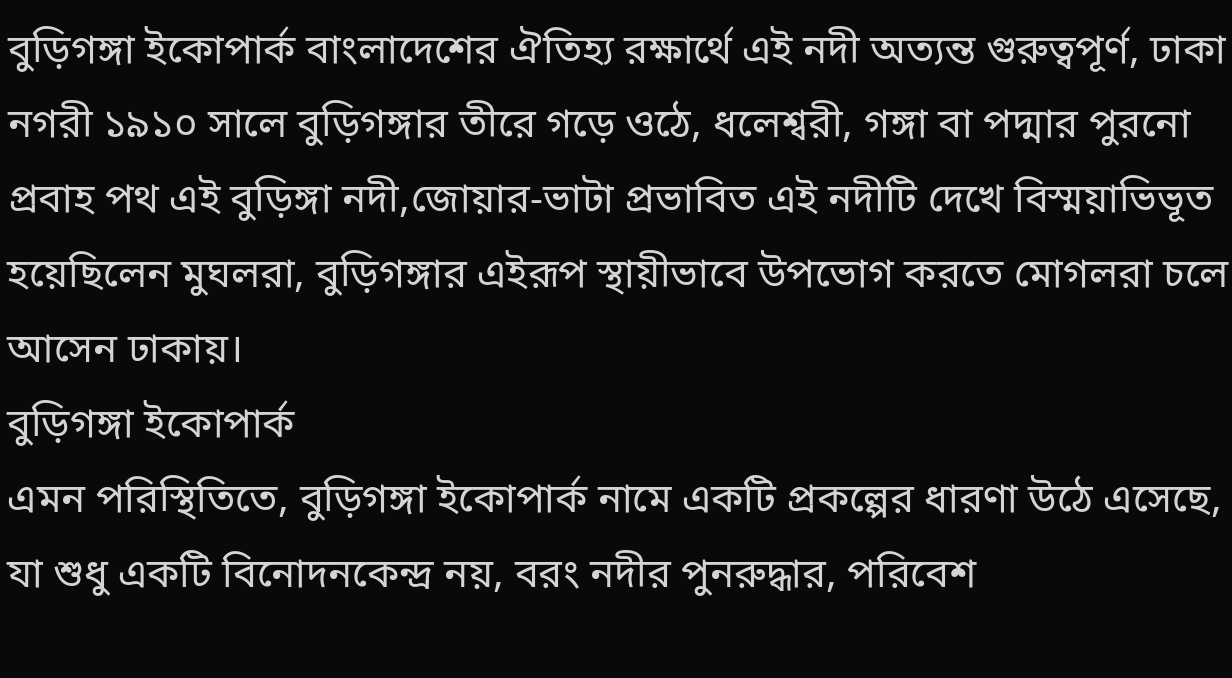বুড়িগঙ্গা ইকোপার্ক বাংলাদেশের ঐতিহ্য রক্ষার্থে এই নদী অত্যন্ত গুরুত্বপূর্ণ, ঢাকা নগরী ১৯১০ সালে বুড়িগঙ্গার তীরে গড়ে ওঠে, ধলেশ্বরী, গঙ্গা বা পদ্মার পুরনো প্রবাহ পথ এই বুড়িঙ্গা নদী,জোয়ার-ভাটা প্রভাবিত এই নদীটি দেখে বিস্ময়াভিভূত হয়েছিলেন মুঘলরা, বুড়িগঙ্গার এইরূপ স্থায়ীভাবে উপভোগ করতে মোগলরা চলে আসেন ঢাকায়।
বুড়িগঙ্গা ইকোপার্ক
এমন পরিস্থিতিতে, বুড়িগঙ্গা ইকোপার্ক নামে একটি প্রকল্পের ধারণা উঠে এসেছে, যা শুধু একটি বিনোদনকেন্দ্র নয়, বরং নদীর পুনরুদ্ধার, পরিবেশ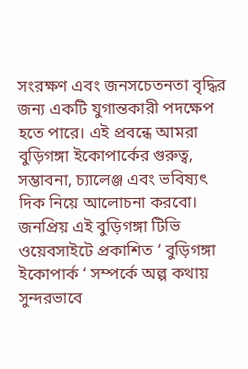সংরক্ষণ এবং জনসচেতনতা বৃদ্ধির জন্য একটি যুগান্তকারী পদক্ষেপ হতে পারে। এই প্রবন্ধে আমরা বুড়িগঙ্গা ইকোপার্কের গুরুত্ব, সম্ভাবনা, চ্যালেঞ্জ এবং ভবিষ্যৎ দিক নিয়ে আলোচনা করবো।
জনপ্রিয় এই বুড়িগঙ্গা টিভি ওয়েবসাইটে প্রকাশিত ‘ বুড়িগঙ্গা ইকোপার্ক ‘ সম্পর্কে অল্প কথায় সুন্দরভাবে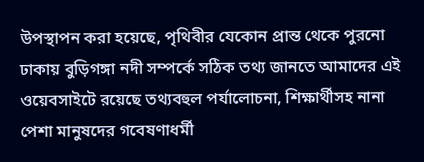উপস্থাপন করা হয়েছে, পৃথিবীর যেকোন প্রান্ত থেকে পুরনো ঢাকায় বুড়িগঙ্গা নদী সম্পর্কে সঠিক তথ্য জানতে আমাদের এই ওয়েবসাইটে রয়েছে তথ্যবহুল পর্যালোচনা, শিক্ষার্থীসহ নানা পেশা মানুষদের গবেষণাধর্মী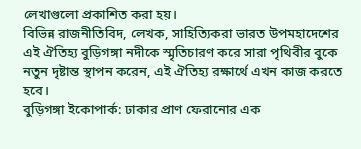লেখাগুলো প্রকাশিত করা হয়।
বিভিন্ন রাজনীতিবিদ, লেখক, সাহিত্যিকরা ভারত উপমহাদেশের এই ঐতিহ্য বুড়িগঙ্গা নদীকে স্মৃতিচারণ করে সারা পৃথিবীর বুকে নতুন দৃষ্টান্ত স্থাপন করেন, এই ঐতিহ্য রক্ষার্থে এখন কাজ করতে হবে।
বুড়িগঙ্গা ইকোপার্ক: ঢাকার প্রাণ ফেরানোর এক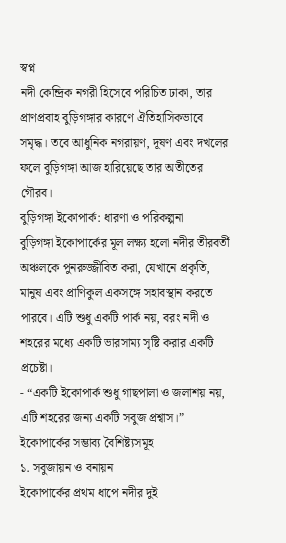স্বপ্ন
নদী কেন্দ্রিক নগরী হিসেবে পরিচিত ঢাকা, তার প্রাণপ্রবাহ বুড়িগঙ্গার কারণে ঐতিহাসিকভাবে সমৃদ্ধ। তবে আধুনিক নগরায়ণ, দূষণ এবং দখলের ফলে বুড়িগঙ্গা আজ হারিয়েছে তার অতীতের গৌরব।
বুড়িগঙ্গা ইকোপার্ক: ধারণা ও পরিকল্পনা
বুড়িগঙ্গা ইকোপার্কের মূল লক্ষ্য হলো নদীর তীরবর্তী অঞ্চলকে পুনরুজ্জীবিত করা, যেখানে প্রকৃতি, মানুষ এবং প্রাণিকুল একসঙ্গে সহাবস্থান করতে পারবে। এটি শুধু একটি পার্ক নয়, বরং নদী ও শহরের মধ্যে একটি ভারসাম্য সৃষ্টি করার একটি প্রচেষ্টা।
- “একটি ইকোপার্ক শুধু গাছপালা ও জলাশয় নয়, এটি শহরের জন্য একটি সবুজ প্রশ্বাস।”
ইকোপার্কের সম্ভাব্য বৈশিষ্ট্যসমূহ
১. সবুজায়ন ও বনায়ন
ইকোপার্কের প্রথম ধাপে নদীর দুই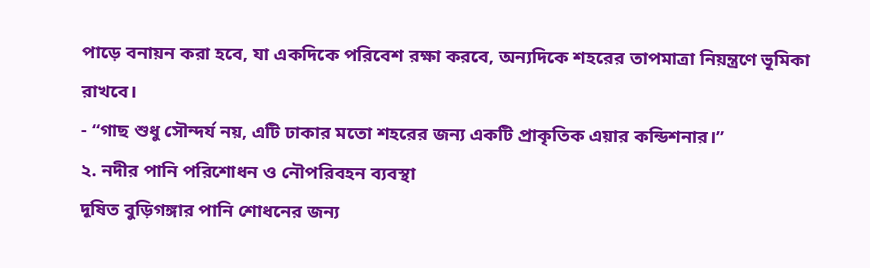পাড়ে বনায়ন করা হবে, যা একদিকে পরিবেশ রক্ষা করবে, অন্যদিকে শহরের তাপমাত্রা নিয়ন্ত্রণে ভূমিকা রাখবে।
- “গাছ শুধু সৌন্দর্য নয়, এটি ঢাকার মতো শহরের জন্য একটি প্রাকৃতিক এয়ার কন্ডিশনার।”
২. নদীর পানি পরিশোধন ও নৌপরিবহন ব্যবস্থা
দূষিত বুড়িগঙ্গার পানি শোধনের জন্য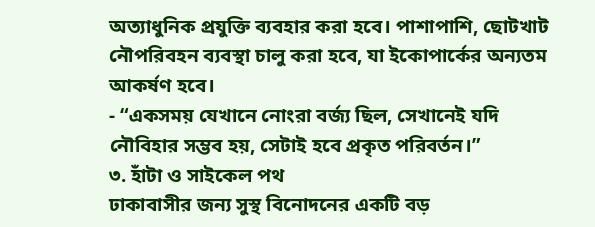অত্যাধুনিক প্রযুক্তি ব্যবহার করা হবে। পাশাপাশি, ছোটখাট নৌপরিবহন ব্যবস্থা চালু করা হবে, যা ইকোপার্কের অন্যতম আকর্ষণ হবে।
- “একসময় যেখানে নোংরা বর্জ্য ছিল, সেখানেই যদি নৌবিহার সম্ভব হয়, সেটাই হবে প্রকৃত পরিবর্তন।”
৩. হাঁটা ও সাইকেল পথ
ঢাকাবাসীর জন্য সুস্থ বিনোদনের একটি বড়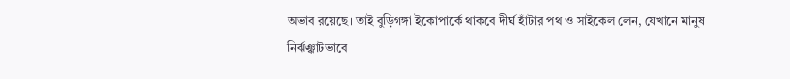অভাব রয়েছে। তাই বুড়িগঙ্গা ইকোপার্কে থাকবে দীর্ঘ হাঁটার পথ ও সাইকেল লেন, যেখানে মানুষ নির্ঝঞ্ঝাটভাবে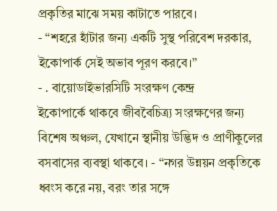প্রকৃতির মাঝে সময় কাটাতে পারবে।
- “শহরে হাঁটার জন্য একটি সুস্থ পরিবেশ দরকার, ইকোপার্ক সেই অভাব পূরণ করবে।”
- . বায়োডাইভারসিটি সংরক্ষণ কেন্দ্র
ইকোপার্কে থাকবে জীববৈচিত্র্য সংরক্ষণের জন্য বিশেষ অঞ্চল, যেখানে স্থানীয় উদ্ভিদ ও প্রাণীকুলের বসবাসের ব্যবস্থা থাকবে। - “নগর উন্নয়ন প্রকৃতিকে ধ্বংস করে নয়, বরং তার সঙ্গে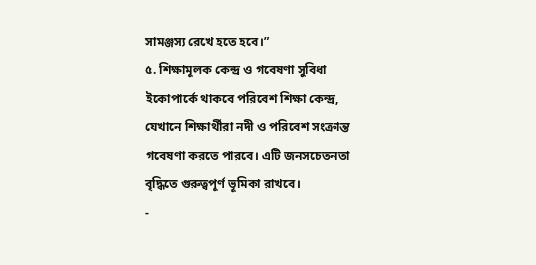সামঞ্জস্য রেখে হতে হবে।”
৫. শিক্ষামূলক কেন্দ্র ও গবেষণা সুবিধা
ইকোপার্কে থাকবে পরিবেশ শিক্ষা কেন্দ্র, যেখানে শিক্ষার্থীরা নদী ও পরিবেশ সংক্রান্ত গবেষণা করতে পারবে। এটি জনসচেতনতা বৃদ্ধিতে গুরুত্বপূর্ণ ভূমিকা রাখবে।
-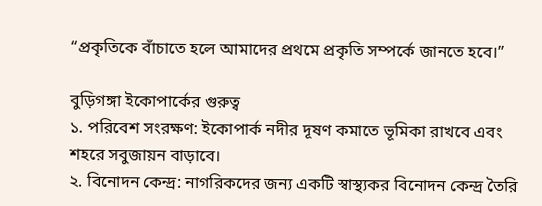“প্রকৃতিকে বাঁচাতে হলে আমাদের প্রথমে প্রকৃতি সম্পর্কে জানতে হবে।”

বুড়িগঙ্গা ইকোপার্কের গুরুত্ব
১. পরিবেশ সংরক্ষণ: ইকোপার্ক নদীর দূষণ কমাতে ভূমিকা রাখবে এবং শহরে সবুজায়ন বাড়াবে।
২. বিনোদন কেন্দ্র: নাগরিকদের জন্য একটি স্বাস্থ্যকর বিনোদন কেন্দ্র তৈরি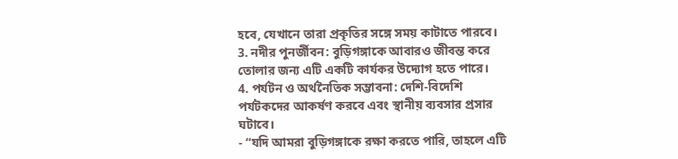হবে, যেখানে তারা প্রকৃতির সঙ্গে সময় কাটাতে পারবে।
3. নদীর পুনর্জীবন: বুড়িগঙ্গাকে আবারও জীবন্ত করে তোলার জন্য এটি একটি কার্যকর উদ্যোগ হতে পারে।
4. পর্যটন ও অর্থনৈতিক সম্ভাবনা: দেশি-বিদেশি পর্যটকদের আকর্ষণ করবে এবং স্থানীয় ব্যবসার প্রসার ঘটাবে।
- “যদি আমরা বুড়িগঙ্গাকে রক্ষা করতে পারি, তাহলে এটি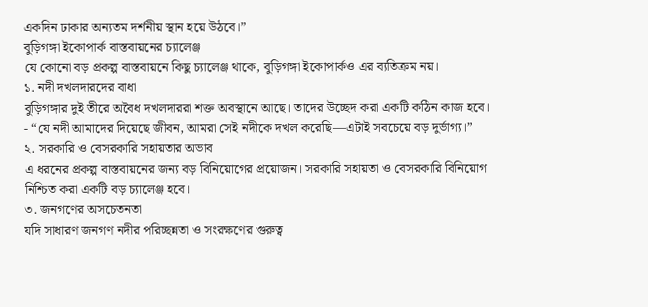একদিন ঢাকার অন্যতম দর্শনীয় স্থান হয়ে উঠবে।”
বুড়িগঙ্গা ইকোপার্ক বাস্তবায়নের চ্যালেঞ্জ
যে কোনো বড় প্রকল্প বাস্তবায়নে কিছু চ্যালেঞ্জ থাকে, বুড়িগঙ্গা ইকোপার্কও এর ব্যতিক্রম নয়।
১. নদী দখলদারদের বাধা
বুড়িগঙ্গার দুই তীরে অবৈধ দখলদাররা শক্ত অবস্থানে আছে। তাদের উচ্ছেদ করা একটি কঠিন কাজ হবে।
- “যে নদী আমাদের দিয়েছে জীবন, আমরা সেই নদীকে দখল করেছি—এটাই সবচেয়ে বড় দুর্ভাগ্য।”
২. সরকারি ও বেসরকারি সহায়তার অভাব
এ ধরনের প্রকল্প বাস্তবায়নের জন্য বড় বিনিয়োগের প্রয়োজন। সরকারি সহায়তা ও বেসরকারি বিনিয়োগ নিশ্চিত করা একটি বড় চ্যালেঞ্জ হবে।
৩. জনগণের অসচেতনতা
যদি সাধারণ জনগণ নদীর পরিচ্ছন্নতা ও সংরক্ষণের গুরুত্ব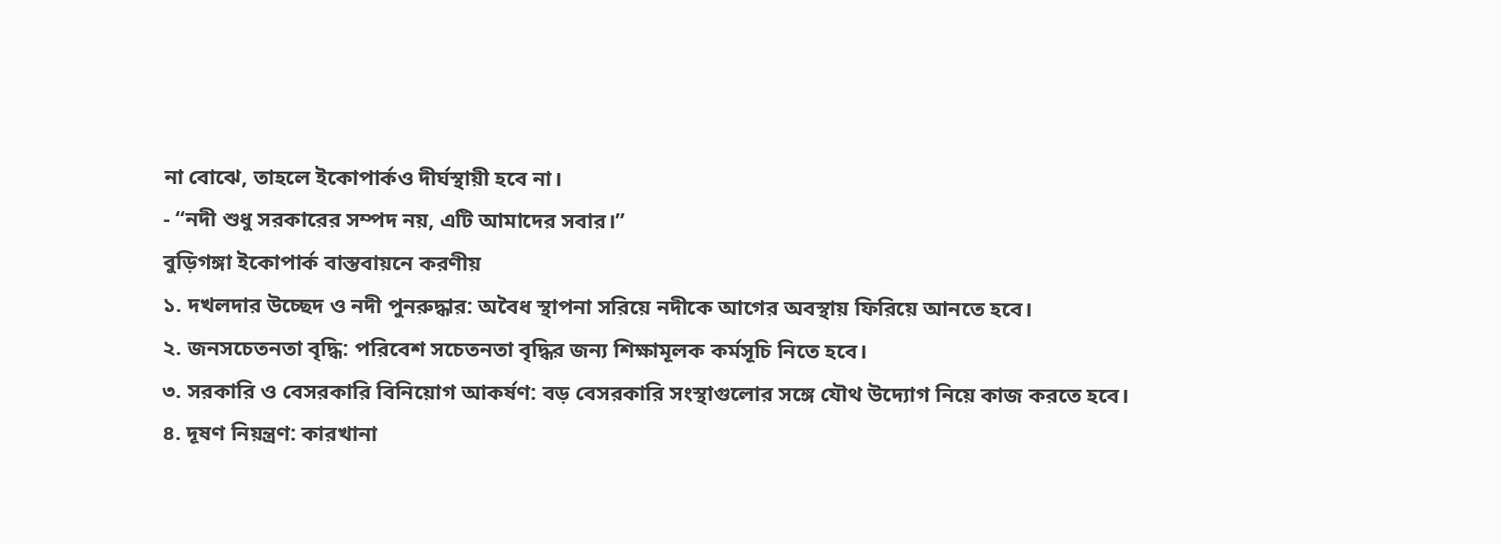না বোঝে, তাহলে ইকোপার্কও দীর্ঘস্থায়ী হবে না।
- “নদী শুধু সরকারের সম্পদ নয়, এটি আমাদের সবার।”
বুড়িগঙ্গা ইকোপার্ক বাস্তবায়নে করণীয়
১. দখলদার উচ্ছেদ ও নদী পুনরুদ্ধার: অবৈধ স্থাপনা সরিয়ে নদীকে আগের অবস্থায় ফিরিয়ে আনতে হবে।
২. জনসচেতনতা বৃদ্ধি: পরিবেশ সচেতনতা বৃদ্ধির জন্য শিক্ষামূলক কর্মসূচি নিতে হবে।
৩. সরকারি ও বেসরকারি বিনিয়োগ আকর্ষণ: বড় বেসরকারি সংস্থাগুলোর সঙ্গে যৌথ উদ্যোগ নিয়ে কাজ করতে হবে।
৪. দূষণ নিয়ন্ত্রণ: কারখানা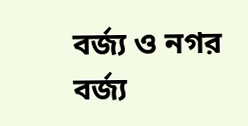বর্জ্য ও নগর বর্জ্য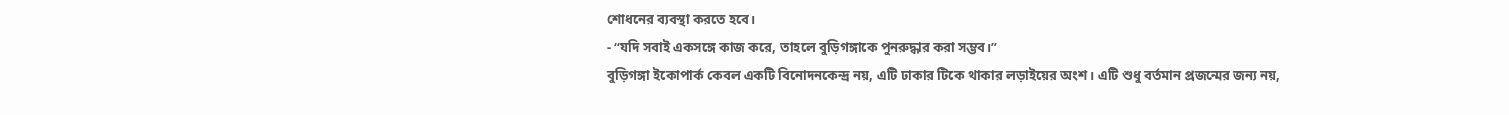শোধনের ব্যবস্থা করতে হবে।
- “যদি সবাই একসঙ্গে কাজ করে, তাহলে বুড়িগঙ্গাকে পুনরুদ্ধার করা সম্ভব।”
বুড়িগঙ্গা ইকোপার্ক কেবল একটি বিনোদনকেন্দ্র নয়, এটি ঢাকার টিকে থাকার লড়াইয়ের অংশ। এটি শুধু বর্তমান প্রজন্মের জন্য নয়,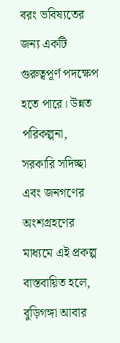বরং ভবিষ্যতের জন্য একটি গুরুত্বপূর্ণ পদক্ষেপ হতে পারে। উন্নত পরিকল্পনা, সরকারি সদিচ্ছা এবং জনগণের অংশগ্রহণের মাধ্যমে এই প্রকল্প বাস্তবায়িত হলে, বুড়িগঙ্গা আবার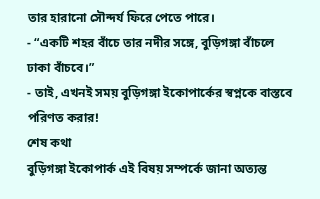তার হারানো সৌন্দর্য ফিরে পেতে পারে।
- “একটি শহর বাঁচে তার নদীর সঙ্গে, বুড়িগঙ্গা বাঁচলে ঢাকা বাঁচবে।”
- তাই, এখনই সময় বুড়িগঙ্গা ইকোপার্কের স্বপ্নকে বাস্তবে পরিণত করার!
শেষ কথা
বুড়িগঙ্গা ইকোপার্ক এই বিষয় সম্পর্কে জানা অত্যন্ত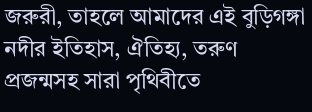জরুরী, তাহলে আমাদের এই বুড়িগঙ্গা নদীর ইতিহাস, ঐতিহ্য, তরুণ প্রজন্মসহ সারা পৃথিবীতে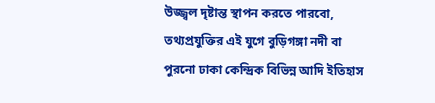উজ্জ্বল দৃষ্টান্ত স্থাপন করতে পারবো, তথ্যপ্রযুক্তির এই যুগে বুড়িগঙ্গা নদী বা পুরনো ঢাকা কেন্দ্রিক বিভিন্ন আদি ইতিহাস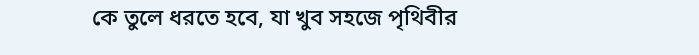কে তুলে ধরতে হবে, যা খুব সহজে পৃথিবীর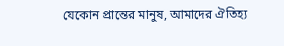যেকোন প্রান্তের মানুষ, আমাদের ঐতিহ্য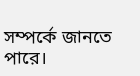সম্পর্কে জানতে পারে।